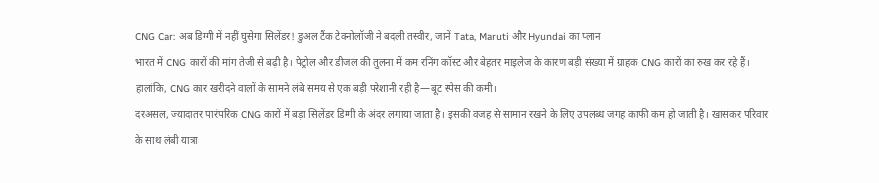CNG Car: अब डिग्गी में नहीं घुसेगा सिलेंडर! डुअल टैंक टेक्नोलॉजी ने बदली तस्वीर, जानें Tata, Maruti और Hyundai का प्लान
भारत में CNG कारों की मांग तेजी से बढ़ी है। पेट्रोल और डीजल की तुलना में कम रनिंग कॉस्ट और बेहतर माइलेज के कारण बड़ी संख्या में ग्राहक CNG कारों का रुख कर रहे हैं। हालांकि, CNG कार खरीदने वालों के सामने लंबे समय से एक बड़ी परेशानी रही है—बूट स्पेस की कमी।
दरअसल, ज्यादातर पारंपरिक CNG कारों में बड़ा सिलेंडर डिग्गी के अंदर लगाया जाता है। इसकी वजह से सामान रखने के लिए उपलब्ध जगह काफी कम हो जाती है। खासकर परिवार के साथ लंबी यात्रा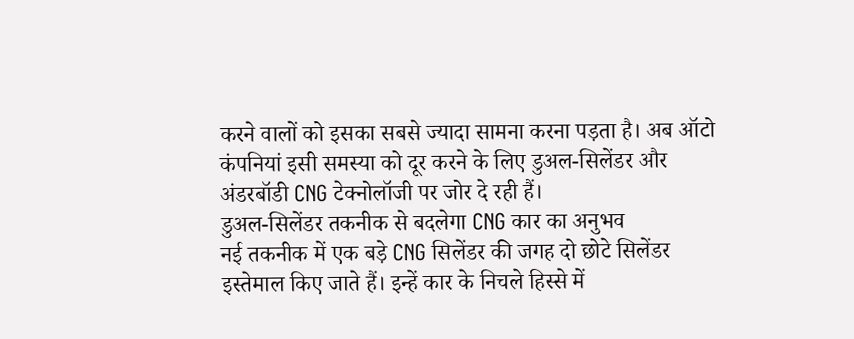करने वालों को इसका सबसे ज्यादा सामना करना पड़ता है। अब ऑटो कंपनियां इसी समस्या को दूर करने के लिए डुअल-सिलेंडर और अंडरबॉडी CNG टेक्नोलॉजी पर जोर दे रही हैं।
डुअल-सिलेंडर तकनीक से बदलेगा CNG कार का अनुभव
नई तकनीक में एक बड़े CNG सिलेंडर की जगह दो छोटे सिलेंडर इस्तेमाल किए जाते हैं। इन्हें कार के निचले हिस्से में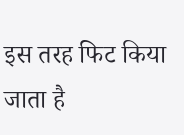इस तरह फिट किया जाता है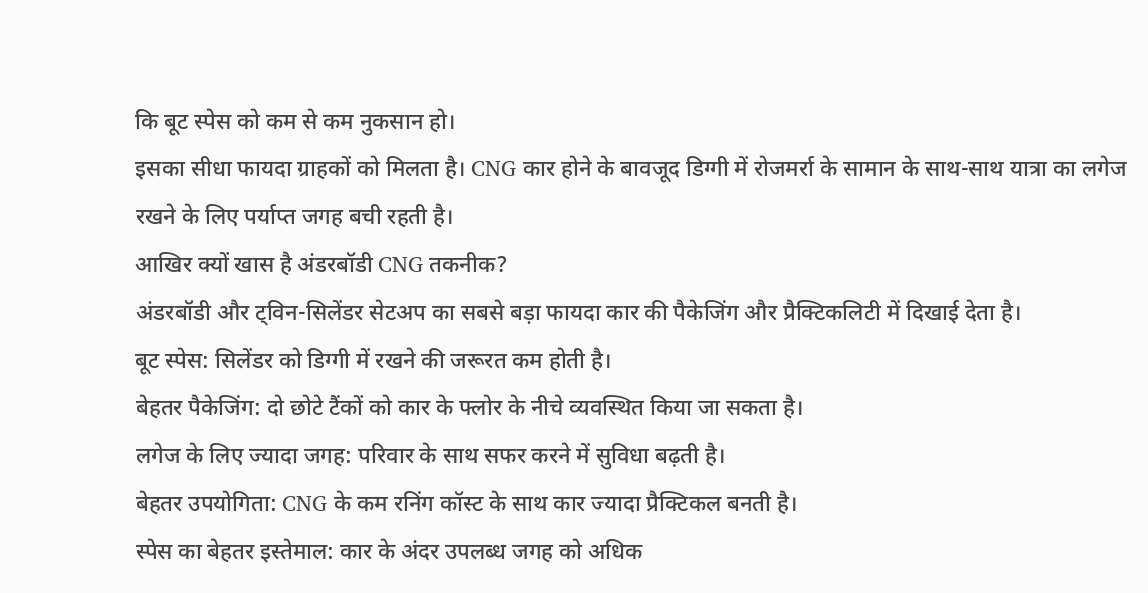कि बूट स्पेस को कम से कम नुकसान हो।
इसका सीधा फायदा ग्राहकों को मिलता है। CNG कार होने के बावजूद डिग्गी में रोजमर्रा के सामान के साथ-साथ यात्रा का लगेज रखने के लिए पर्याप्त जगह बची रहती है।
आखिर क्यों खास है अंडरबॉडी CNG तकनीक?
अंडरबॉडी और ट्विन-सिलेंडर सेटअप का सबसे बड़ा फायदा कार की पैकेजिंग और प्रैक्टिकलिटी में दिखाई देता है।
बूट स्पेस: सिलेंडर को डिग्गी में रखने की जरूरत कम होती है।
बेहतर पैकेजिंग: दो छोटे टैंकों को कार के फ्लोर के नीचे व्यवस्थित किया जा सकता है।
लगेज के लिए ज्यादा जगह: परिवार के साथ सफर करने में सुविधा बढ़ती है।
बेहतर उपयोगिता: CNG के कम रनिंग कॉस्ट के साथ कार ज्यादा प्रैक्टिकल बनती है।
स्पेस का बेहतर इस्तेमाल: कार के अंदर उपलब्ध जगह को अधिक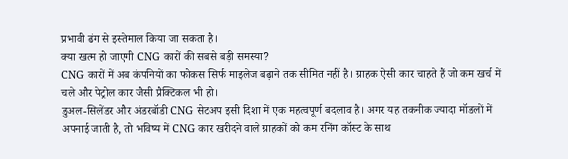प्रभावी ढंग से इस्तेमाल किया जा सकता है।
क्या खत्म हो जाएगी CNG कारों की सबसे बड़ी समस्या?
CNG कारों में अब कंपनियों का फोकस सिर्फ माइलेज बढ़ाने तक सीमित नहीं है। ग्राहक ऐसी कार चाहते हैं जो कम खर्च में चले और पेट्रोल कार जैसी प्रैक्टिकल भी हो।
डुअल-सिलेंडर और अंडरबॉडी CNG सेटअप इसी दिशा में एक महत्वपूर्ण बदलाव है। अगर यह तकनीक ज्यादा मॉडलों में अपनाई जाती है, तो भविष्य में CNG कार खरीदने वाले ग्राहकों को कम रनिंग कॉस्ट के साथ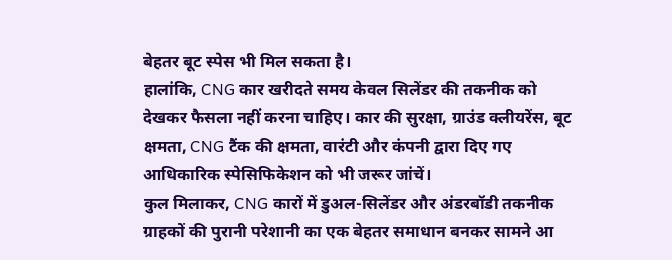बेहतर बूट स्पेस भी मिल सकता है।
हालांकि, CNG कार खरीदते समय केवल सिलेंडर की तकनीक को देखकर फैसला नहीं करना चाहिए। कार की सुरक्षा, ग्राउंड क्लीयरेंस, बूट क्षमता, CNG टैंक की क्षमता, वारंटी और कंपनी द्वारा दिए गए आधिकारिक स्पेसिफिकेशन को भी जरूर जांचें।
कुल मिलाकर, CNG कारों में डुअल-सिलेंडर और अंडरबॉडी तकनीक ग्राहकों की पुरानी परेशानी का एक बेहतर समाधान बनकर सामने आ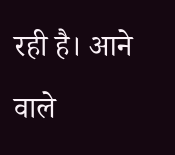रही है। आने वाले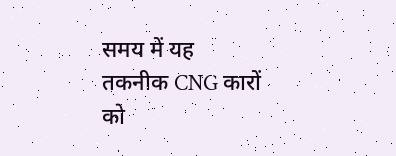समय में यह तकनीक CNG कारों को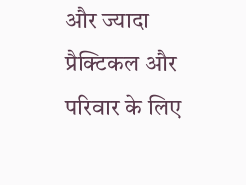और ज्यादा प्रैक्टिकल और परिवार के लिए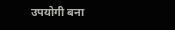उपयोगी बना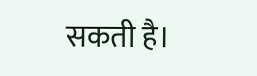सकती है।